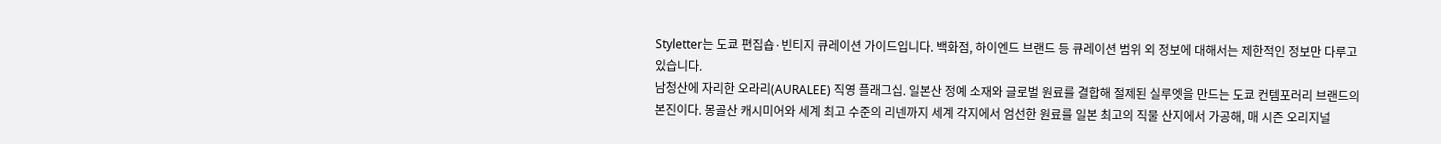Styletter는 도쿄 편집숍·빈티지 큐레이션 가이드입니다. 백화점, 하이엔드 브랜드 등 큐레이션 범위 외 정보에 대해서는 제한적인 정보만 다루고 있습니다.
남청산에 자리한 오라리(AURALEE) 직영 플래그십. 일본산 정예 소재와 글로벌 원료를 결합해 절제된 실루엣을 만드는 도쿄 컨템포러리 브랜드의 본진이다. 몽골산 캐시미어와 세계 최고 수준의 리넨까지 세계 각지에서 엄선한 원료를 일본 최고의 직물 산지에서 가공해, 매 시즌 오리지널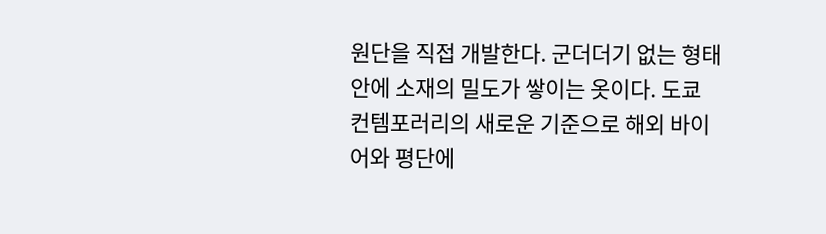원단을 직접 개발한다. 군더더기 없는 형태 안에 소재의 밀도가 쌓이는 옷이다. 도쿄 컨템포러리의 새로운 기준으로 해외 바이어와 평단에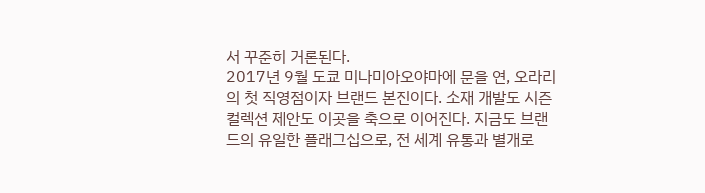서 꾸준히 거론된다.
2017년 9월 도쿄 미나미아오야마에 문을 연, 오라리의 첫 직영점이자 브랜드 본진이다. 소재 개발도 시즌 컬렉션 제안도 이곳을 축으로 이어진다. 지금도 브랜드의 유일한 플래그십으로, 전 세계 유통과 별개로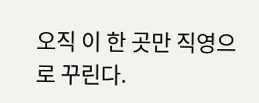오직 이 한 곳만 직영으로 꾸린다.